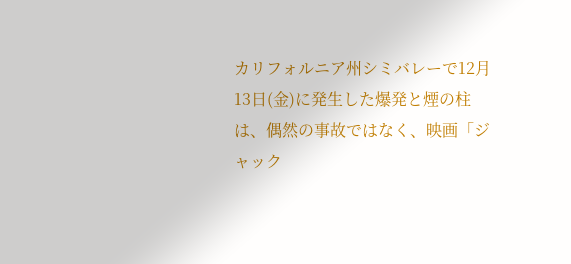カリフォルニア州シミバレーで12月13日(金)に発生した爆発と煙の柱は、偶然の事故ではなく、映画「ジャック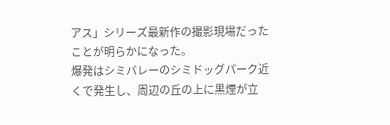アス」シリーズ最新作の撮影現場だったことが明らかになった。
爆発はシミバレーのシミドッグパーク近くで発生し、周辺の丘の上に黒煙が立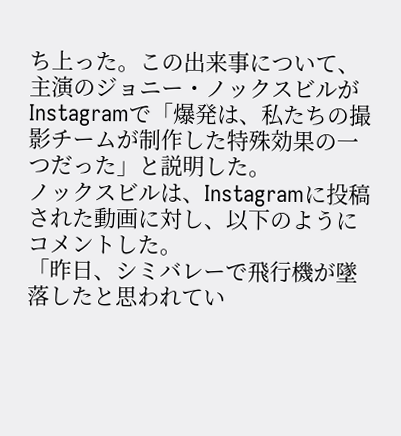ち上った。この出来事について、主演のジョニー・ノックスビルがInstagramで「爆発は、私たちの撮影チームが制作した特殊効果の一つだった」と説明した。
ノックスビルは、Instagramに投稿された動画に対し、以下のようにコメントした。
「昨日、シミバレーで飛行機が墜落したと思われてい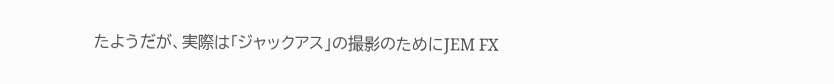たようだが、実際は「ジャックアス」の撮影のためにJEM FX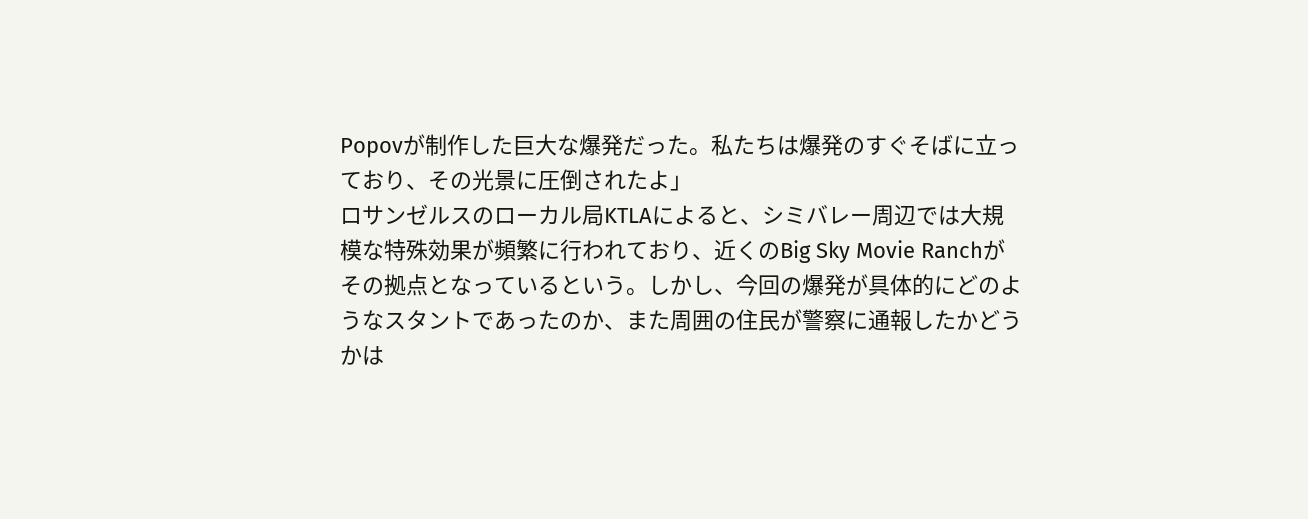Popovが制作した巨大な爆発だった。私たちは爆発のすぐそばに立っており、その光景に圧倒されたよ」
ロサンゼルスのローカル局KTLAによると、シミバレー周辺では大規模な特殊効果が頻繁に行われており、近くのBig Sky Movie Ranchがその拠点となっているという。しかし、今回の爆発が具体的にどのようなスタントであったのか、また周囲の住民が警察に通報したかどうかは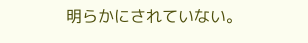明らかにされていない。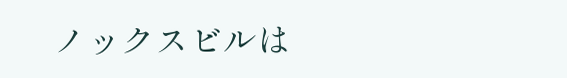ノックスビルは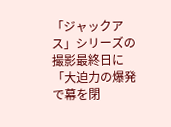「ジャックアス」シリーズの撮影最終日に「大迫力の爆発で幕を閉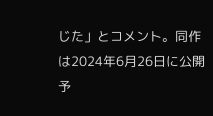じた」とコメント。同作は2024年6月26日に公開予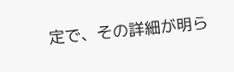定で、その詳細が明ら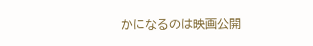かになるのは映画公開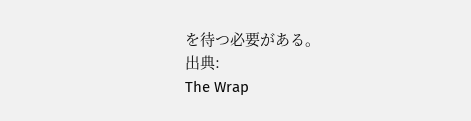を待つ必要がある。
出典:
The Wrap